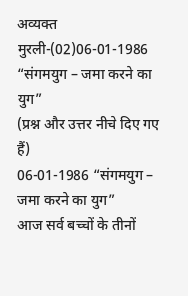अव्यक्त मुरली-(02)06-01-1986 “संगमयुग – जमा करने का युग”
(प्रश्न और उत्तर नीचे दिए गए हैं)
06-01-1986 “संगमयुग – जमा करने का युग”
आज सर्व बच्चों के तीनों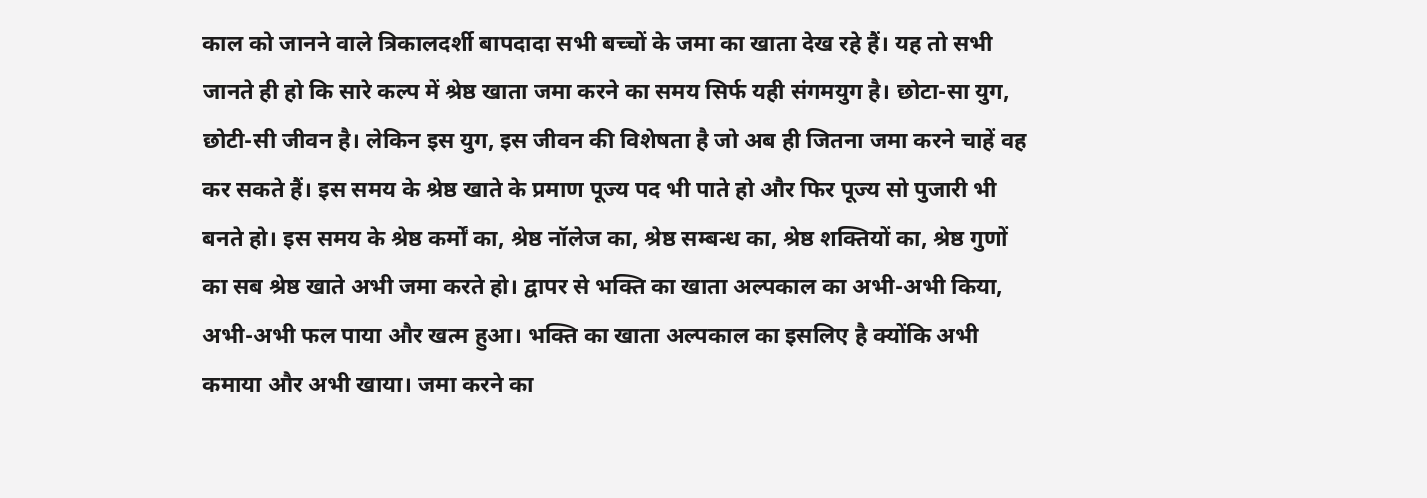काल को जानने वाले त्रिकालदर्शी बापदादा सभी बच्चों के जमा का खाता देख रहे हैं। यह तो सभी जानते ही हो कि सारे कल्प में श्रेष्ठ खाता जमा करने का समय सिर्फ यही संगमयुग है। छोटा-सा युग, छोटी-सी जीवन है। लेकिन इस युग, इस जीवन की विशेषता है जो अब ही जितना जमा करने चाहें वह कर सकते हैं। इस समय के श्रेष्ठ खाते के प्रमाण पूज्य पद भी पाते हो और फिर पूज्य सो पुजारी भी बनते हो। इस समय के श्रेष्ठ कर्मों का, श्रेष्ठ नॉलेज का, श्रेष्ठ सम्बन्ध का, श्रेष्ठ शक्तियों का, श्रेष्ठ गुणों का सब श्रेष्ठ खाते अभी जमा करते हो। द्वापर से भक्ति का खाता अल्पकाल का अभी-अभी किया, अभी-अभी फल पाया और खत्म हुआ। भक्ति का खाता अल्पकाल का इसलिए है क्योंकि अभी कमाया और अभी खाया। जमा करने का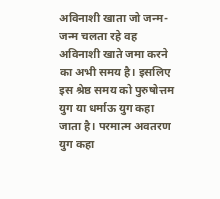अविनाशी खाता जो जन्म-जन्म चलता रहे वह अविनाशी खाते जमा करने का अभी समय है। इसलिए इस श्रेष्ठ समय को पुरुषोत्तम युग या धर्माऊ युग कहा जाता है। परमात्म अवतरण युग कहा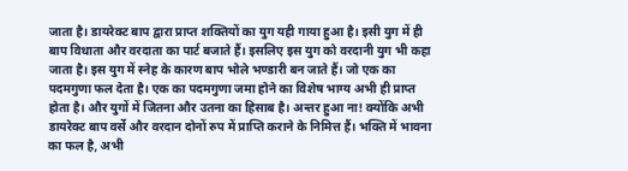जाता है। डायरेक्ट बाप द्वारा प्राप्त शक्तियों का युग यही गाया हुआ है। इसी युग में ही बाप विधाता और वरदाता का पार्ट बजाते हैं। इसलिए इस युग को वरदानी युग भी कहा जाता है। इस युग में स्नेह के कारण बाप भोले भण्डारी बन जाते हैं। जो एक का पदमगुणा फल देता है। एक का पदमगुणा जमा होने का विशेष भाग्य अभी ही प्राप्त होता है। और युगों में जितना और उतना का हिसाब है। अन्तर हुआ ना! क्योंकि अभी डायरेक्ट बाप वर्से और वरदान दोनों रुप में प्राप्ति कराने के निमित्त हैं। भक्ति में भावना का फल है, अभी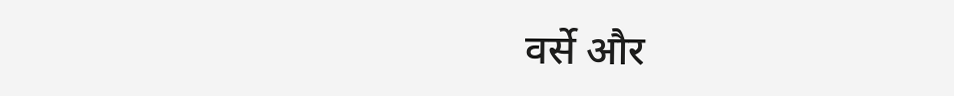वर्से और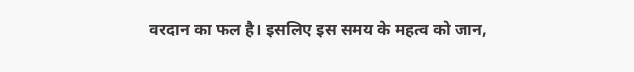वरदान का फल है। इसलिए इस समय के महत्व को जान,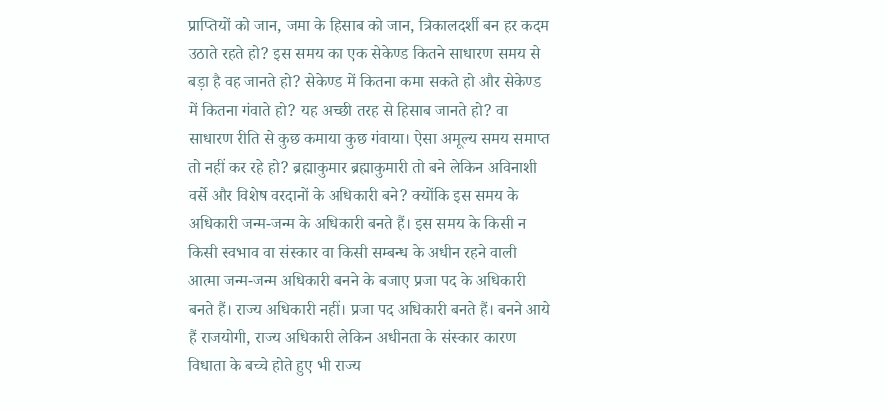प्राप्तियों को जान, जमा के हिसाब को जान, त्रिकालदर्शी बन हर कदम उठाते रहते हो? इस समय का एक सेकेण्ड कितने साधारण समय से बड़ा है वह जानते हो? सेकेण्ड में कितना कमा सकते हो और सेकेण्ड में कितना गंवाते हो? यह अच्छी तरह से हिसाब जानते हो? वा साधारण रीति से कुछ कमाया कुछ गंवाया। ऐसा अमूल्य समय समाप्त तो नहीं कर रहे हो? ब्रह्माकुमार ब्रह्माकुमारी तो बने लेकिन अविनाशी वर्से और विशेष वरदानों के अधिकारी बने? क्योंकि इस समय के अधिकारी जन्म-जन्म के अधिकारी बनते हैं। इस समय के किसी न किसी स्वभाव वा संस्कार वा किसी सम्बन्ध के अधीन रहने वाली आत्मा जन्म-जन्म अधिकारी बनने के बजाए प्रजा पद के अधिकारी बनते हैं। राज्य अधिकारी नहीं। प्रजा पद अधिकारी बनते हैं। बनने आये हैं राजयोगी, राज्य अधिकारी लेकिन अधीनता के संस्कार कारण विधाता के बच्चे होते हुए भी राज्य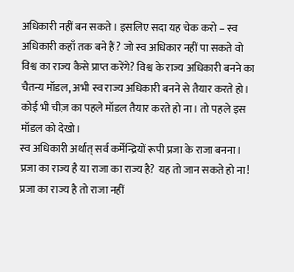अधिकारी नहीं बन सकते। इसलिए सदा यह चेक करो – स्व अधिकारी कहाँ तक बने हैं? जो स्व अधिकार नहीं पा सकते वो विश्व का राज्य कैसे प्राप्त करेंगे? विश्व के राज्य अधिकारी बनने का चैतन्य मॉडल, अभी स्व राज्य अधिकारी बनने से तैयार करते हो। कोई भी चीज़ का पहले मॉडल तैयार करते हो ना। तो पहले इस मॉडल को देखो।
स्व अधिकारी अर्थात् सर्व कर्मेन्द्रियों रूपी प्रजा के राजा बनना। प्रजा का राज्य है या राजा का राज्य है? यह तो जान सकते हो ना! प्रजा का राज्य है तो राजा नहीं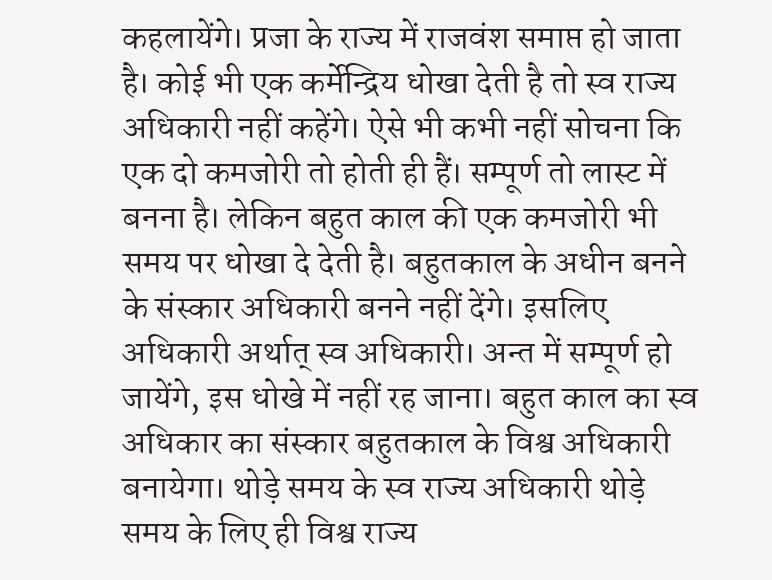कहलायेंगे। प्रजा के राज्य में राजवंश समाप्त हो जाता है। कोई भी एक कर्मेन्द्रिय धोखा देती है तो स्व राज्य अधिकारी नहीं कहेंगे। ऐसे भी कभी नहीं सोचना कि एक दो कमजोरी तो होती ही हैं। सम्पूर्ण तो लास्ट में बनना है। लेकिन बहुत काल की एक कमजोरी भी समय पर धोखा दे देती है। बहुतकाल के अधीन बनने के संस्कार अधिकारी बनने नहीं देंगे। इसलिए अधिकारी अर्थात् स्व अधिकारी। अन्त में सम्पूर्ण हो जायेंगे, इस धोखे में नहीं रह जाना। बहुत काल का स्व अधिकार का संस्कार बहुतकाल के विश्व अधिकारी बनायेगा। थोड़े समय के स्व राज्य अधिकारी थोड़े समय के लिए ही विश्व राज्य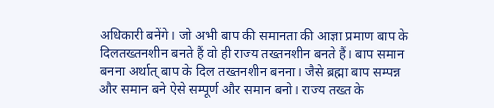अधिकारी बनेंगे। जो अभी बाप की समानता की आज्ञा प्रमाण बाप के दिलतख्तनशीन बनते हैं वो ही राज्य तख्तनशीन बनते हैं। बाप समान बनना अर्थात् बाप के दिल तख्तनशीन बनना। जैसे ब्रह्मा बाप सम्पन्न और समान बने ऐसे सम्पूर्ण और समान बनो। राज्य तख्त के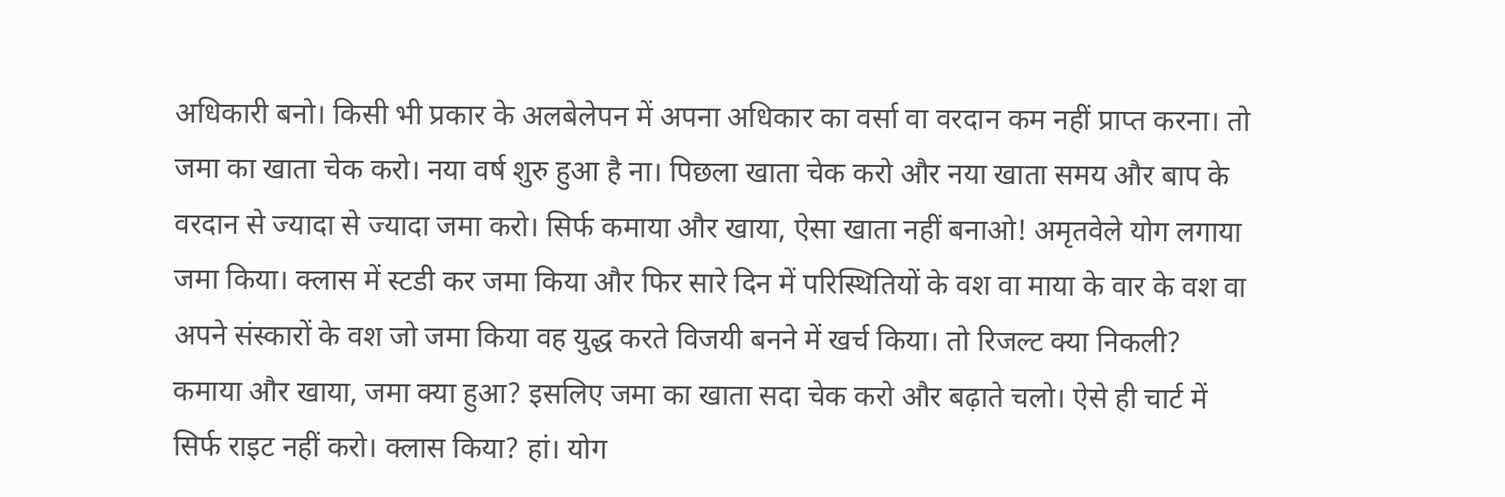अधिकारी बनो। किसी भी प्रकार के अलबेलेपन में अपना अधिकार का वर्सा वा वरदान कम नहीं प्राप्त करना। तो जमा का खाता चेक करो। नया वर्ष शुरु हुआ है ना। पिछला खाता चेक करो और नया खाता समय और बाप के वरदान से ज्यादा से ज्यादा जमा करो। सिर्फ कमाया और खाया, ऐसा खाता नहीं बनाओ! अमृतवेले योग लगाया जमा किया। क्लास में स्टडी कर जमा किया और फिर सारे दिन में परिस्थितियों के वश वा माया के वार के वश वा अपने संस्कारों के वश जो जमा किया वह युद्ध करते विजयी बनने में खर्च किया। तो रिजल्ट क्या निकली? कमाया और खाया, जमा क्या हुआ? इसलिए जमा का खाता सदा चेक करो और बढ़ाते चलो। ऐसे ही चार्ट में सिर्फ राइट नहीं करो। क्लास किया? हां। योग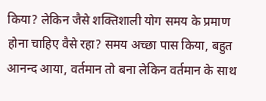किया? लेकिन जैसे शक्तिशाली योग समय के प्रमाण होना चाहिए वैसे रहा? समय अच्छा पास किया, बहुत आनन्द आया, वर्तमान तो बना लेकिन वर्तमान के साथ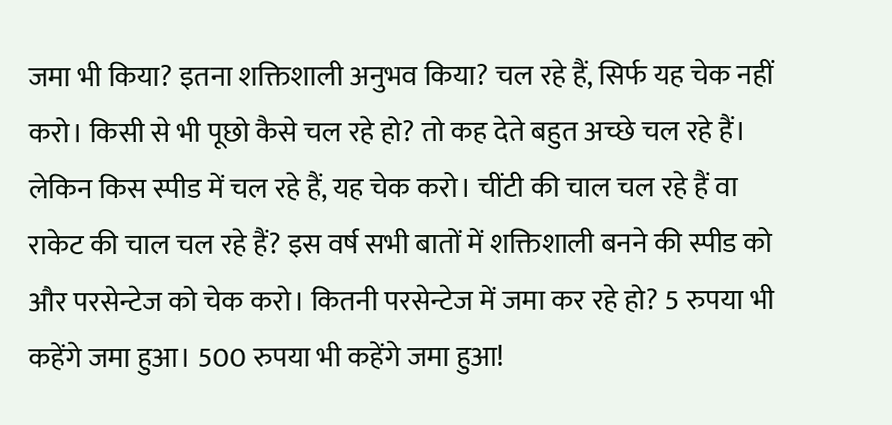जमा भी किया? इतना शक्तिशाली अनुभव किया? चल रहे हैं, सिर्फ यह चेक नहीं करो। किसी से भी पूछो कैसे चल रहे हो? तो कह देते बहुत अच्छे चल रहे हैं। लेकिन किस स्पीड में चल रहे हैं, यह चेक करो। चींटी की चाल चल रहे हैं वा राकेट की चाल चल रहे हैं? इस वर्ष सभी बातों में शक्तिशाली बनने की स्पीड को और परसेन्टेज को चेक करो। कितनी परसेन्टेज में जमा कर रहे हो? 5 रुपया भी कहेंगे जमा हुआ। 500 रुपया भी कहेंगे जमा हुआ!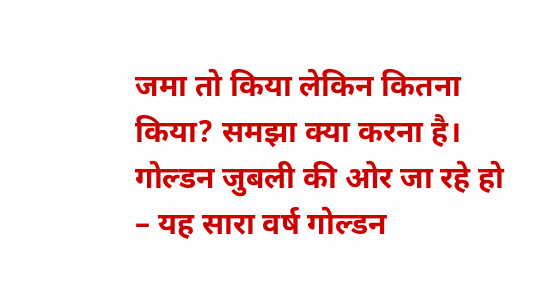जमा तो किया लेकिन कितना किया? समझा क्या करना है।
गोल्डन जुबली की ओर जा रहे हो – यह सारा वर्ष गोल्डन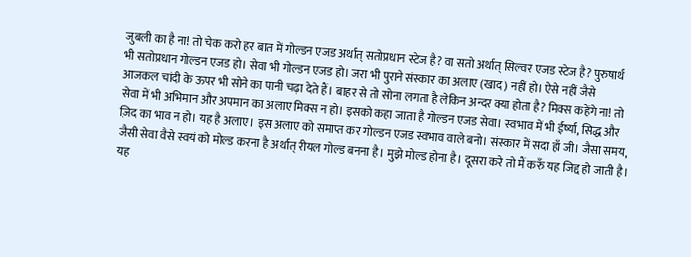जुबली का है ना! तो चेक करो हर बात में गोल्डन एजड अर्थात् सतोप्रधान स्टेज है? वा सतो अर्थात् सिल्वर एजड स्टेज है? पुरुषार्थ भी सतोप्रधान गोल्डन एजड हो। सेवा भी गोल्डन एजड हो। जरा भी पुराने संस्कार का अलाए (खाद) नहीं हो। ऐसे नहीं जैसे आजकल चांदी के ऊपर भी सोने का पानी चढ़ा देते हैं। बाहर से तो सोना लगता है लेकिन अन्दर क्या होता है? मिक्स कहेंगे ना! तो सेवा में भी अभिमान और अपमान का अलाए मिक्स न हो। इसको कहा जाता है गोल्डन एजड सेवा। स्वभाव में भी ईर्ष्या, सिद्ध और ज़िद का भाव न हो। यह है अलाए। इस अलाए को समाप्त कर गोल्डन एजड स्वभाव वाले बनो। संस्कार में सदा हाँ जी। जैसा समय, जैसी सेवा वैसे स्वयं को मोल्ड करना है अर्थात् रीयल गोल्ड बनना है। मुझे मोल्ड होना है। दूसरा करे तो मैं करुँ यह जिद्द हो जाती है। यह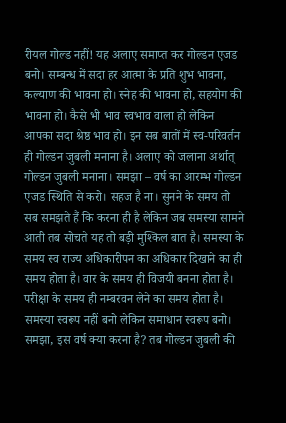रीयल गोल्ड नहीं! यह अलाए समाप्त कर गोल्डन एजड बनो। सम्बन्ध में सदा हर आत्मा के प्रति शुभ भावना, कल्याण की भावना हो। स्नेह की भावना हो, सहयोग की भावना हो। कैसे भी भाव स्वभाव वाला हो लेकिन आपका सदा श्रेष्ठ भाव हो। इन सब बातों में स्व-परिवर्तन ही गोल्डन जुबली मनाना है। अलाए को जलाना अर्थात् गोल्डन जुबली मनाना। समझा – वर्ष का आरम्भ गोल्डन एजड स्थिति से करो। सहज है ना। सुनने के समय तो सब समझते हैं कि करना ही है लेकिन जब समस्या सामने आती तब सोचते यह तो बड़ी मुश्किल बात है। समस्या के समय स्व राज्य अधिकारीपन का अधिकार दिखाने का ही समय होता है। वार के समय ही विजयी बनना होता है। परीक्षा के समय ही नम्बरवन लेने का समय होता है। समस्या स्वरूप नहीं बनो लेकिन समाधान स्वरूप बनो। समझा, इस वर्ष क्या करना है? तब गोल्डन जुबली की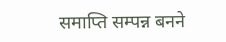समाप्ति सम्पन्न बनने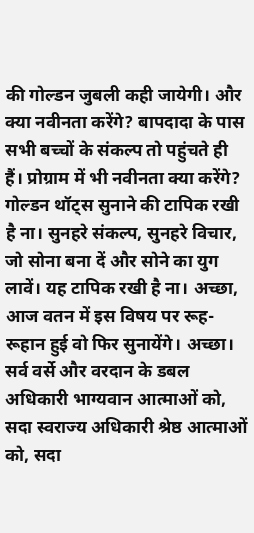की गोल्डन जुबली कही जायेगी। और क्या नवीनता करेंगे? बापदादा के पास सभी बच्चों के संकल्प तो पहुंचते ही हैं। प्रोग्राम में भी नवीनता क्या करेंगे? गोल्डन थॉट्स सुनाने की टापिक रखी है ना। सुनहरे संकल्प, सुनहरे विचार, जो सोना बना दें और सोने का युग लावें। यह टापिक रखी है ना। अच्छा, आज वतन में इस विषय पर रूह-रूहान हुई वो फिर सुनायेंगे। अच्छा।
सर्व वर्से और वरदान के डबल अधिकारी भाग्यवान आत्माओं को, सदा स्वराज्य अधिकारी श्रेष्ठ आत्माओं को, सदा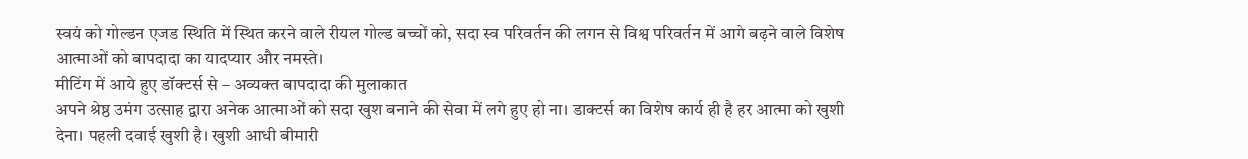स्वयं को गोल्डन एजड स्थिति में स्थित करने वाले रीयल गोल्ड बच्चों को, सदा स्व परिवर्तन की लगन से विश्व परिवर्तन में आगे बढ़ने वाले विशेष आत्माओं को बापदादा का यादप्यार और नमस्ते।
मीटिंग में आये हुए डॉक्टर्स से – अव्यक्त बापदादा की मुलाकात
अपने श्रेष्ठ उमंग उत्साह द्वारा अनेक आत्माओं को सदा खुश बनाने की सेवा में लगे हुए हो ना। डाक्टर्स का विशेष कार्य ही है हर आत्मा को खुशी देना। पहली दवाई खुशी है। खुशी आधी बीमारी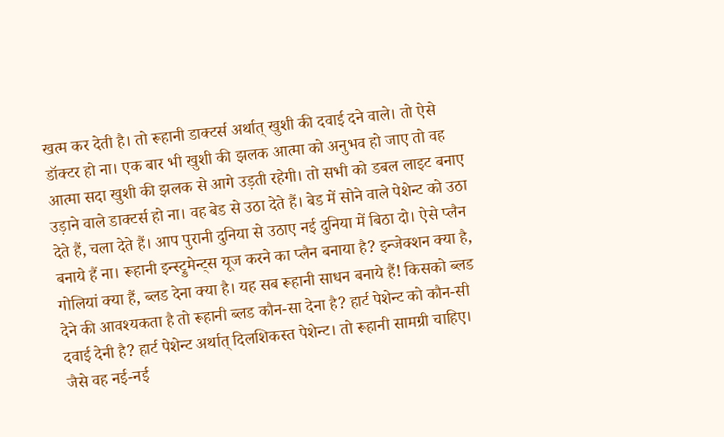खत्म कर देती है। तो रूहानी डाक्टर्स अर्थात् खुशी की दवाई दने वाले। तो ऐसे डॉक्टर हो ना। एक बार भी खुशी की झलक आत्मा को अनुभव हो जाए तो वह आत्मा सदा खुशी की झलक से आगे उड़ती रहेगी। तो सभी को डबल लाइट बनाए उड़ाने वाले डाक्टर्स हो ना। वह बेड से उठा देते हैं। बेड में सोने वाले पेशेन्ट को उठा देते हैं, चला देते हैं। आप पुरानी दुनिया से उठाए नई दुनिया में बिठा दो। ऐसे प्लैन बनाये हैं ना। रूहानी इन्स्ट्रुमेन्ट्स यूज करने का प्लैन बनाया है? इन्जेक्शन क्या है, गोलियां क्या हैं, ब्लड देना क्या है। यह सब रूहानी साधन बनाये हैं! किसको ब्लड देने की आवश्यकता है तो रूहानी ब्लड कौन-सा देना है? हार्ट पेशेन्ट को कौन-सी दवाई देनी है? हार्ट पेशेन्ट अर्थात् दिलशिकस्त पेशेन्ट। तो रूहानी सामग्री चाहिए। जैसे वह नई-नई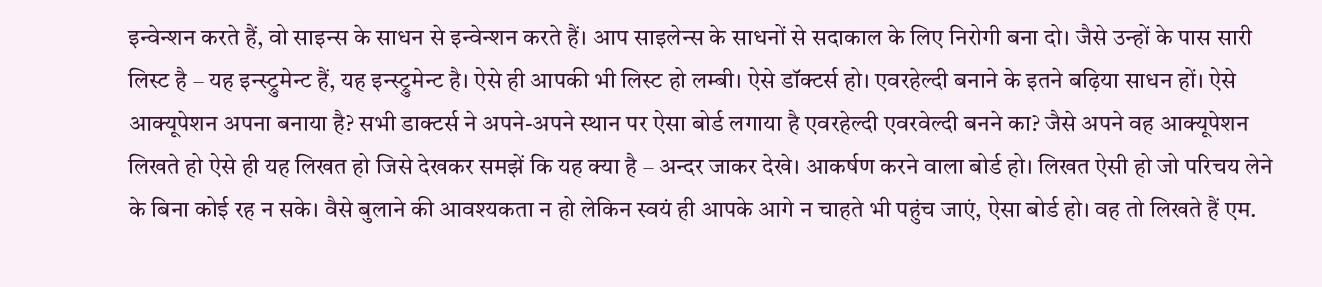इन्वेन्शन करते हैं, वो साइन्स के साधन से इन्वेन्शन करते हैं। आप साइलेन्स के साधनों से सदाकाल के लिए निरोगी बना दो। जैसे उन्हों के पास सारी लिस्ट है – यह इन्स्ट्रुमेन्ट हैं, यह इन्स्ट्रुमेन्ट है। ऐसे ही आपकी भी लिस्ट हो लम्बी। ऐसे डॉक्टर्स हो। एवरहेल्दी बनाने के इतने बढ़िया साधन हों। ऐसे आक्यूपेशन अपना बनाया है? सभी डाक्टर्स ने अपने-अपने स्थान पर ऐसा बोर्ड लगाया है एवरहेल्दी एवरवेल्दी बनने का? जैसे अपने वह आक्यूपेशन लिखते हो ऐसे ही यह लिखत हो जिसे देखकर समझें कि यह क्या है – अन्दर जाकर देखे। आकर्षण करने वाला बोर्ड हो। लिखत ऐसी हो जो परिचय लेने के बिना कोई रह न सके। वैसे बुलाने की आवश्यकता न हो लेकिन स्वयं ही आपके आगे न चाहते भी पहुंच जाएं, ऐसा बोर्ड हो। वह तो लिखते हैं एम.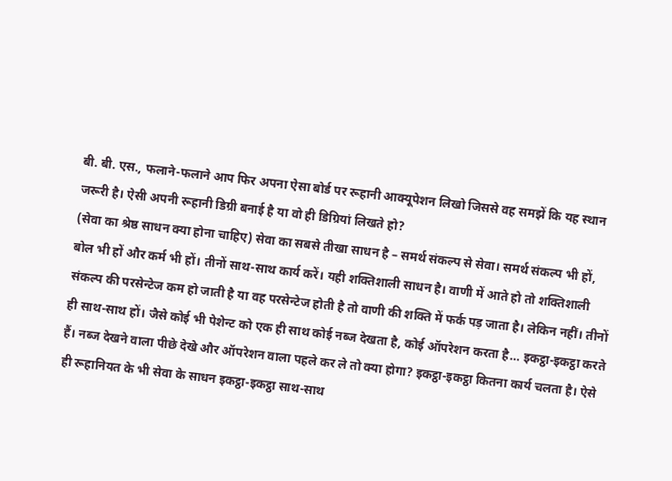बी. बी. एस., फलाने-फलाने आप फिर अपना ऐसा बोर्ड पर रूहानी आक्यूपेशन लिखो जिससे वह समझें कि यह स्थान जरूरी है। ऐसी अपनी रूहानी डिग्री बनाई है या वो ही डिग्रियां लिखते हो?
(सेवा का श्रेष्ठ साधन क्या होना चाहिए) सेवा का सबसे तीखा साधन है – समर्थ संकल्प से सेवा। समर्थ संकल्प भी हों, बोल भी हों और कर्म भी हों। तीनों साथ-साथ कार्य करें। यही शक्तिशाली साधन है। वाणी में आते हो तो शक्तिशाली संकल्प की परसेन्टेज कम हो जाती है या वह परसेन्टेज होती है तो वाणी की शक्ति में फर्क पड़ जाता है। लेकिन नहीं। तीनों ही साथ-साथ हों। जैसे कोई भी पेशेन्ट को एक ही साथ कोई नब्ज देखता है, कोई ऑपरेशन करता है… इकट्ठा-इकट्ठा करते हैं। नब्ज देखने वाला पीछे देखे और ऑपरेशन वाला पहले कर ले तो क्या होगा? इकट्ठा-इकट्ठा कितना कार्य चलता है। ऐसे ही रूहानियत के भी सेवा के साधन इकट्ठा-इकट्ठा साथ-साथ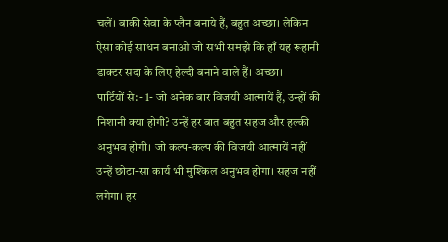चलें। बाकी सेवा के प्लैन बनाये हैं, बहुत अच्छा। लेकिन ऐसा कोई साधन बनाओ जो सभी समझे कि हाँ यह रूहानी डाक्टर सदा के लिए हेल्दी बनाने वाले हैं। अच्छा।
पार्टियों से:- 1- जो अनेक बार विजयी आत्मायें हैं, उन्हों की निशानी क्या होगी? उन्हें हर बात बहुत सहज और हल्की अनुभव होगी। जो कल्प-कल्प की विजयी आत्मायें नहीं उन्हें छोटा-सा कार्य भी मुश्किल अनुभव होगा। सहज नहीं लगेगा। हर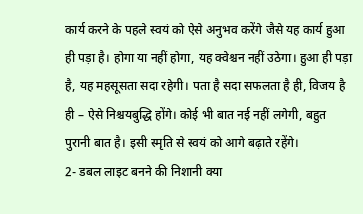कार्य करने के पहले स्वयं को ऐसे अनुभव करेंगे जैसे यह कार्य हुआ ही पड़ा है। होगा या नहीं होगा, यह क्वेश्चन नहीं उठेगा। हुआ ही पड़ा है, यह महसूसता सदा रहेगी। पता है सदा सफलता है ही, विजय है ही – ऐसे निश्चयबुद्धि होंगे। कोई भी बात नई नहीं लगेगी, बहुत पुरानी बात है। इसी स्मृति से स्वयं को आगे बढ़ाते रहेंगे।
2- डबल लाइट बनने की निशानी क्या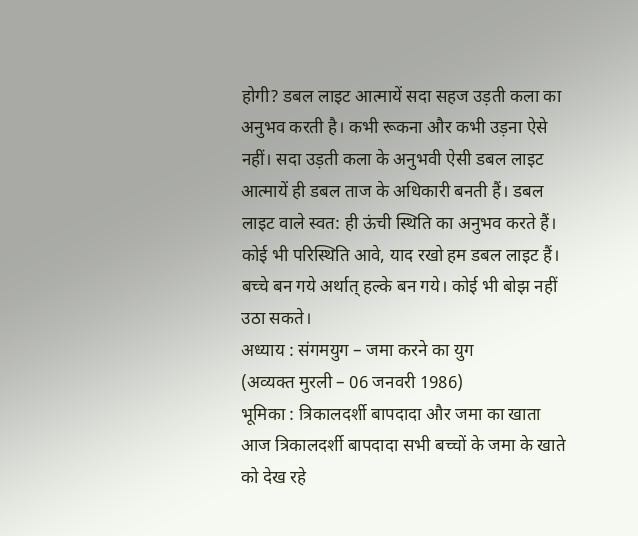होगी? डबल लाइट आत्मायें सदा सहज उड़ती कला का अनुभव करती है। कभी रूकना और कभी उड़ना ऐसे नहीं। सदा उड़ती कला के अनुभवी ऐसी डबल लाइट आत्मायें ही डबल ताज के अधिकारी बनती हैं। डबल लाइट वाले स्वत: ही ऊंची स्थिति का अनुभव करते हैं। कोई भी परिस्थिति आवे, याद रखो हम डबल लाइट हैं। बच्चे बन गये अर्थात् हल्के बन गये। कोई भी बोझ नहीं उठा सकते।
अध्याय : संगमयुग – जमा करने का युग
(अव्यक्त मुरली – 06 जनवरी 1986)
भूमिका : त्रिकालदर्शी बापदादा और जमा का खाता
आज त्रिकालदर्शी बापदादा सभी बच्चों के जमा के खाते को देख रहे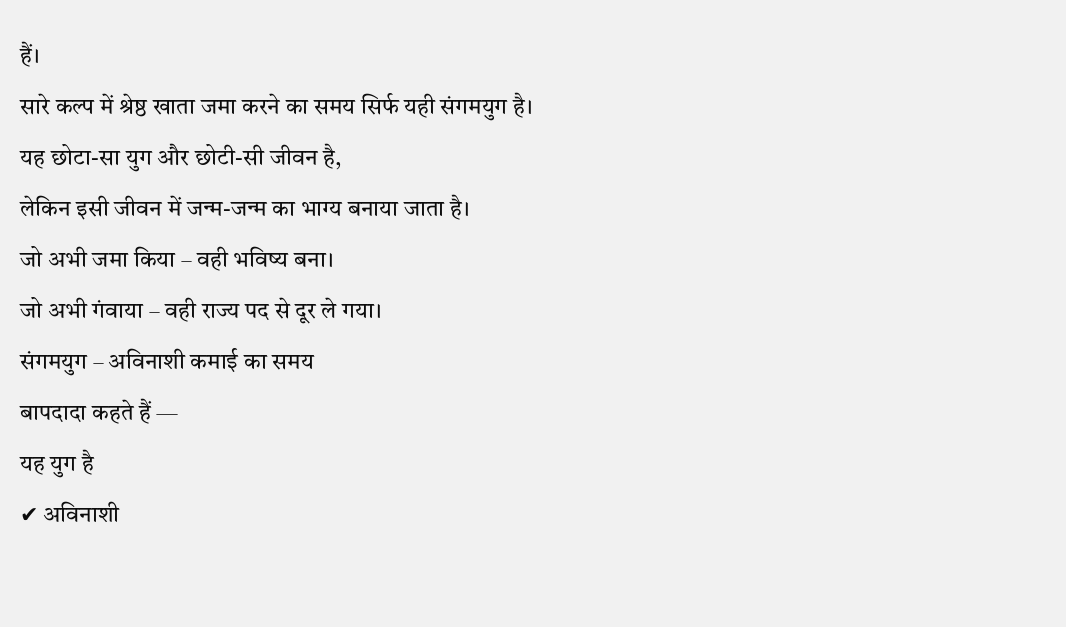हैं।
सारे कल्प में श्रेष्ठ खाता जमा करने का समय सिर्फ यही संगमयुग है।
यह छोटा-सा युग और छोटी-सी जीवन है,
लेकिन इसी जीवन में जन्म-जन्म का भाग्य बनाया जाता है।
जो अभी जमा किया – वही भविष्य बना।
जो अभी गंवाया – वही राज्य पद से दूर ले गया।
संगमयुग – अविनाशी कमाई का समय
बापदादा कहते हैं —
यह युग है
✔ अविनाशी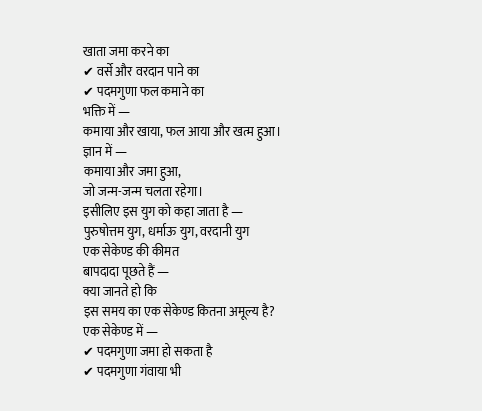खाता जमा करने का
✔ वर्से और वरदान पाने का
✔ पदमगुणा फल कमाने का
भक्ति में —
कमाया और खाया, फल आया और खत्म हुआ।
ज्ञान में —
कमाया और जमा हुआ,
जो जन्म-जन्म चलता रहेगा।
इसीलिए इस युग को कहा जाता है —
पुरुषोत्तम युग, धर्माऊ युग, वरदानी युग
एक सेकेण्ड की कीमत
बापदादा पूछते हैं —
क्या जानते हो कि
इस समय का एक सेकेण्ड कितना अमूल्य है?
एक सेकेण्ड में —
✔ पदमगुणा जमा हो सकता है
✔ पदमगुणा गंवाया भी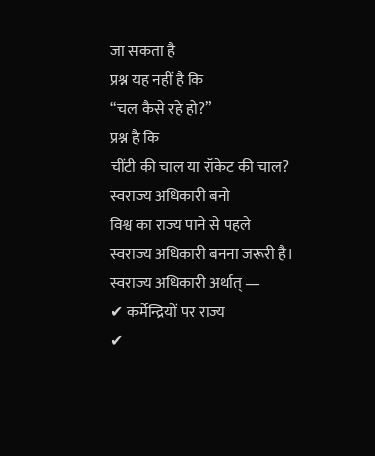जा सकता है
प्रश्न यह नहीं है कि
“चल कैसे रहे हो?”
प्रश्न है कि
चींटी की चाल या रॉकेट की चाल?
स्वराज्य अधिकारी बनो
विश्व का राज्य पाने से पहले
स्वराज्य अधिकारी बनना जरूरी है।
स्वराज्य अधिकारी अर्थात् —
✔ कर्मेन्द्रियों पर राज्य
✔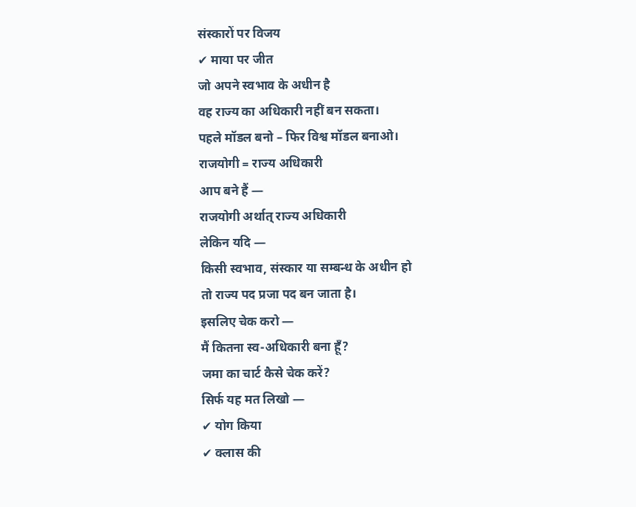संस्कारों पर विजय
✔ माया पर जीत
जो अपने स्वभाव के अधीन है
वह राज्य का अधिकारी नहीं बन सकता।
पहले मॉडल बनो – फिर विश्व मॉडल बनाओ।
राजयोगी = राज्य अधिकारी
आप बने हैं —
राजयोगी अर्थात् राज्य अधिकारी
लेकिन यदि —
किसी स्वभाव, संस्कार या सम्बन्ध के अधीन हो
तो राज्य पद प्रजा पद बन जाता है।
इसलिए चेक करो —
मैं कितना स्व-अधिकारी बना हूँ?
जमा का चार्ट कैसे चेक करें?
सिर्फ यह मत लिखो —
✔ योग किया
✔ क्लास की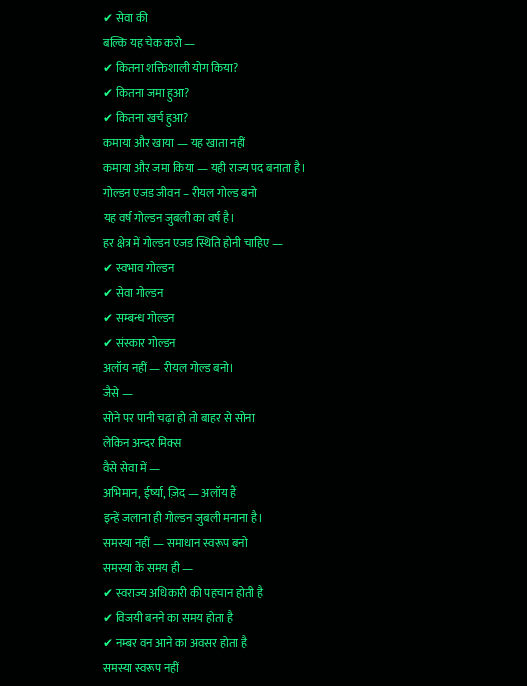✔ सेवा की
बल्कि यह चेक करो —
✔ कितना शक्तिशाली योग किया?
✔ कितना जमा हुआ?
✔ कितना खर्च हुआ?
कमाया और खाया — यह खाता नहीं
कमाया और जमा किया — यही राज्य पद बनाता है।
गोल्डन एजड जीवन – रीयल गोल्ड बनो
यह वर्ष गोल्डन जुबली का वर्ष है।
हर क्षेत्र में गोल्डन एजड स्थिति होनी चाहिए —
✔ स्वभाव गोल्डन
✔ सेवा गोल्डन
✔ सम्बन्ध गोल्डन
✔ संस्कार गोल्डन
अलॉय नहीं — रीयल गोल्ड बनो।
जैसे —
सोने पर पानी चढ़ा हो तो बाहर से सोना
लेकिन अन्दर मिक्स
वैसे सेवा में —
अभिमान, ईर्ष्या, ज़िद — अलॉय हैं
इन्हें जलाना ही गोल्डन जुबली मनाना है।
समस्या नहीं — समाधान स्वरूप बनो
समस्या के समय ही —
✔ स्वराज्य अधिकारी की पहचान होती है
✔ विजयी बनने का समय होता है
✔ नम्बर वन आने का अवसर होता है
समस्या स्वरूप नहीं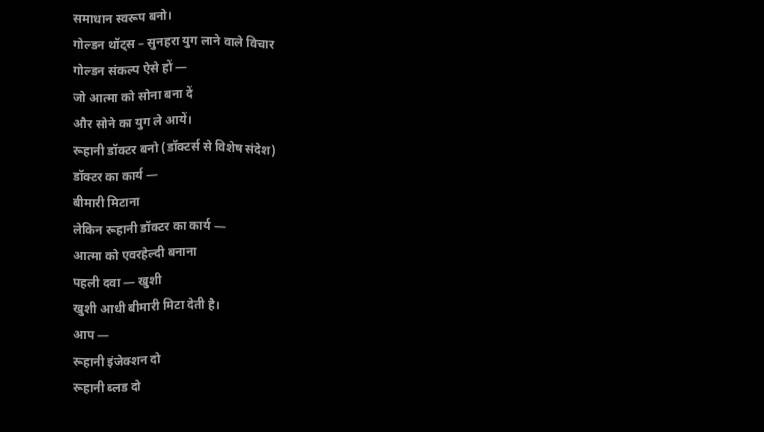समाधान स्वरूप बनो।
गोल्डन थॉट्स – सुनहरा युग लाने वाले विचार
गोल्डन संकल्प ऐसे हों —
जो आत्मा को सोना बना दें
और सोने का युग ले आयें।
रूहानी डॉक्टर बनो (डॉक्टर्स से विशेष संदेश)
डॉक्टर का कार्य —
बीमारी मिटाना
लेकिन रूहानी डॉक्टर का कार्य —
आत्मा को एवरहेल्दी बनाना
पहली दवा — खुशी
खुशी आधी बीमारी मिटा देती है।
आप —
रूहानी इंजेक्शन दो
रूहानी ब्लड दो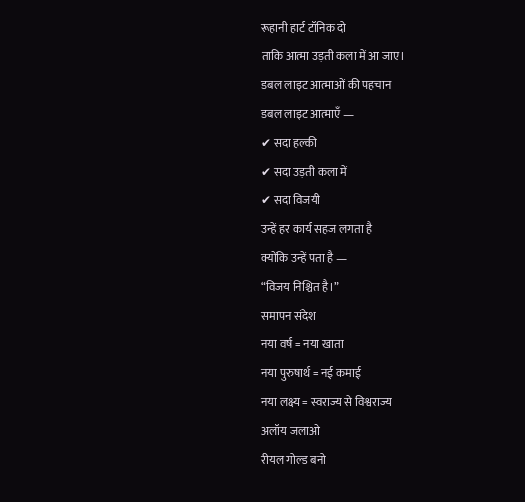रूहानी हार्ट टॉनिक दो
ताकि आत्मा उड़ती कला में आ जाए।
डबल लाइट आत्माओं की पहचान
डबल लाइट आत्माएँ —
✔ सदा हल्की
✔ सदा उड़ती कला में
✔ सदा विजयी
उन्हें हर कार्य सहज लगता है
क्योंकि उन्हें पता है —
“विजय निश्चित है।”
समापन संदेश
नया वर्ष = नया खाता
नया पुरुषार्थ = नई कमाई
नया लक्ष्य = स्वराज्य से विश्वराज्य
अलॉय जलाओ
रीयल गोल्ड बनो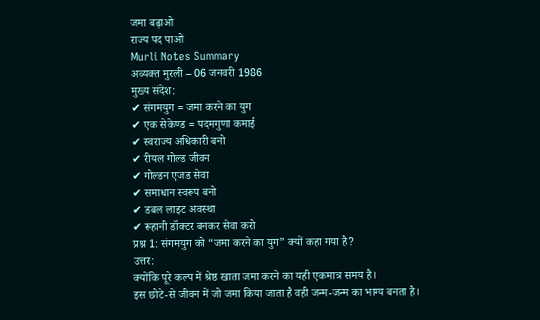जमा बढ़ाओ
राज्य पद पाओ
Murli Notes Summary
अव्यक्त मुरली – 06 जनवरी 1986
मुख्य संदेश:
✔ संगमयुग = जमा करने का युग
✔ एक सेकेण्ड = पदमगुणा कमाई
✔ स्वराज्य अधिकारी बनो
✔ रीयल गोल्ड जीवन
✔ गोल्डन एजड सेवा
✔ समाधान स्वरूप बनो
✔ डबल लाइट अवस्था
✔ रूहानी डॉक्टर बनकर सेवा करो
प्रश्न 1: संगमयुग को “जमा करने का युग” क्यों कहा गया है?
उत्तर:
क्योंकि पूरे कल्प में श्रेष्ठ खाता जमा करने का यही एकमात्र समय है।
इस छोटे-से जीवन में जो जमा किया जाता है वही जन्म-जन्म का भाग्य बनता है।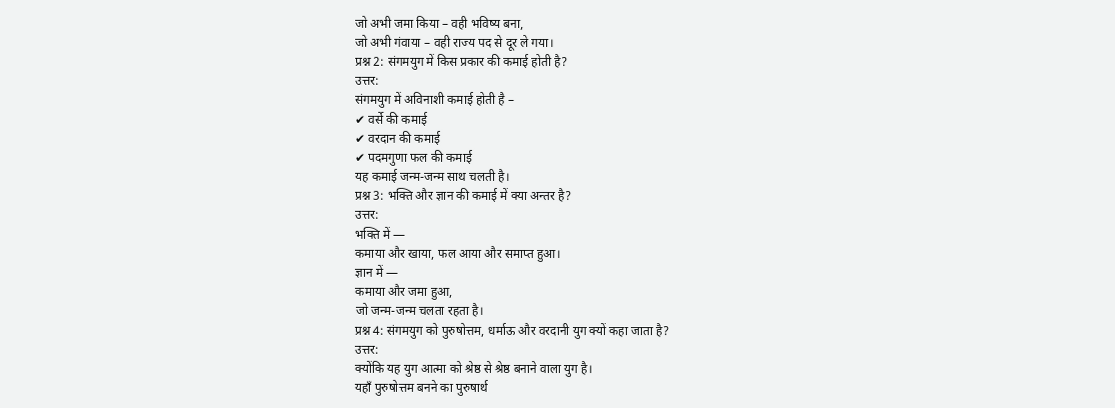जो अभी जमा किया – वही भविष्य बना,
जो अभी गंवाया – वही राज्य पद से दूर ले गया।
प्रश्न 2: संगमयुग में किस प्रकार की कमाई होती है?
उत्तर:
संगमयुग में अविनाशी कमाई होती है –
✔ वर्से की कमाई
✔ वरदान की कमाई
✔ पदमगुणा फल की कमाई
यह कमाई जन्म-जन्म साथ चलती है।
प्रश्न 3: भक्ति और ज्ञान की कमाई में क्या अन्तर है?
उत्तर:
भक्ति में —
कमाया और खाया, फल आया और समाप्त हुआ।
ज्ञान में —
कमाया और जमा हुआ,
जो जन्म-जन्म चलता रहता है।
प्रश्न 4: संगमयुग को पुरुषोत्तम, धर्माऊ और वरदानी युग क्यों कहा जाता है?
उत्तर:
क्योंकि यह युग आत्मा को श्रेष्ठ से श्रेष्ठ बनाने वाला युग है।
यहाँ पुरुषोत्तम बनने का पुरुषार्थ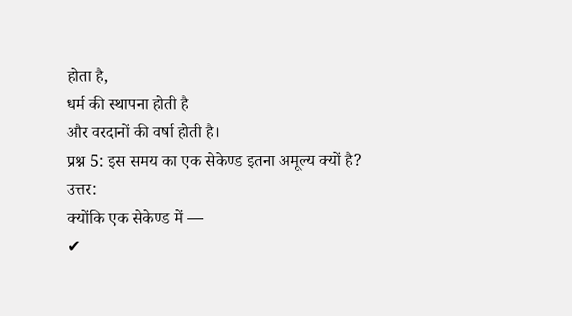होता है,
धर्म की स्थापना होती है
और वरदानों की वर्षा होती है।
प्रश्न 5: इस समय का एक सेकेण्ड इतना अमूल्य क्यों है?
उत्तर:
क्योंकि एक सेकेण्ड में —
✔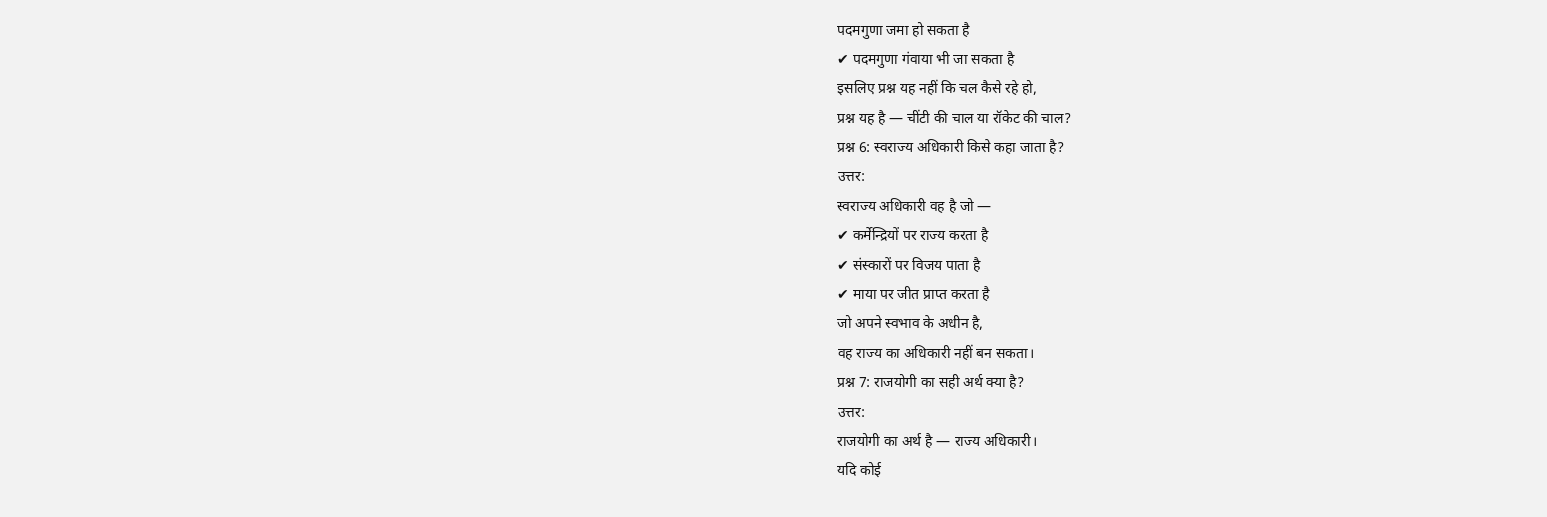पदमगुणा जमा हो सकता है
✔ पदमगुणा गंवाया भी जा सकता है
इसलिए प्रश्न यह नहीं कि चल कैसे रहे हो,
प्रश्न यह है — चींटी की चाल या रॉकेट की चाल?
प्रश्न 6: स्वराज्य अधिकारी किसे कहा जाता है?
उत्तर:
स्वराज्य अधिकारी वह है जो —
✔ कर्मेन्द्रियों पर राज्य करता है
✔ संस्कारों पर विजय पाता है
✔ माया पर जीत प्राप्त करता है
जो अपने स्वभाव के अधीन है,
वह राज्य का अधिकारी नहीं बन सकता।
प्रश्न 7: राजयोगी का सही अर्थ क्या है?
उत्तर:
राजयोगी का अर्थ है — राज्य अधिकारी।
यदि कोई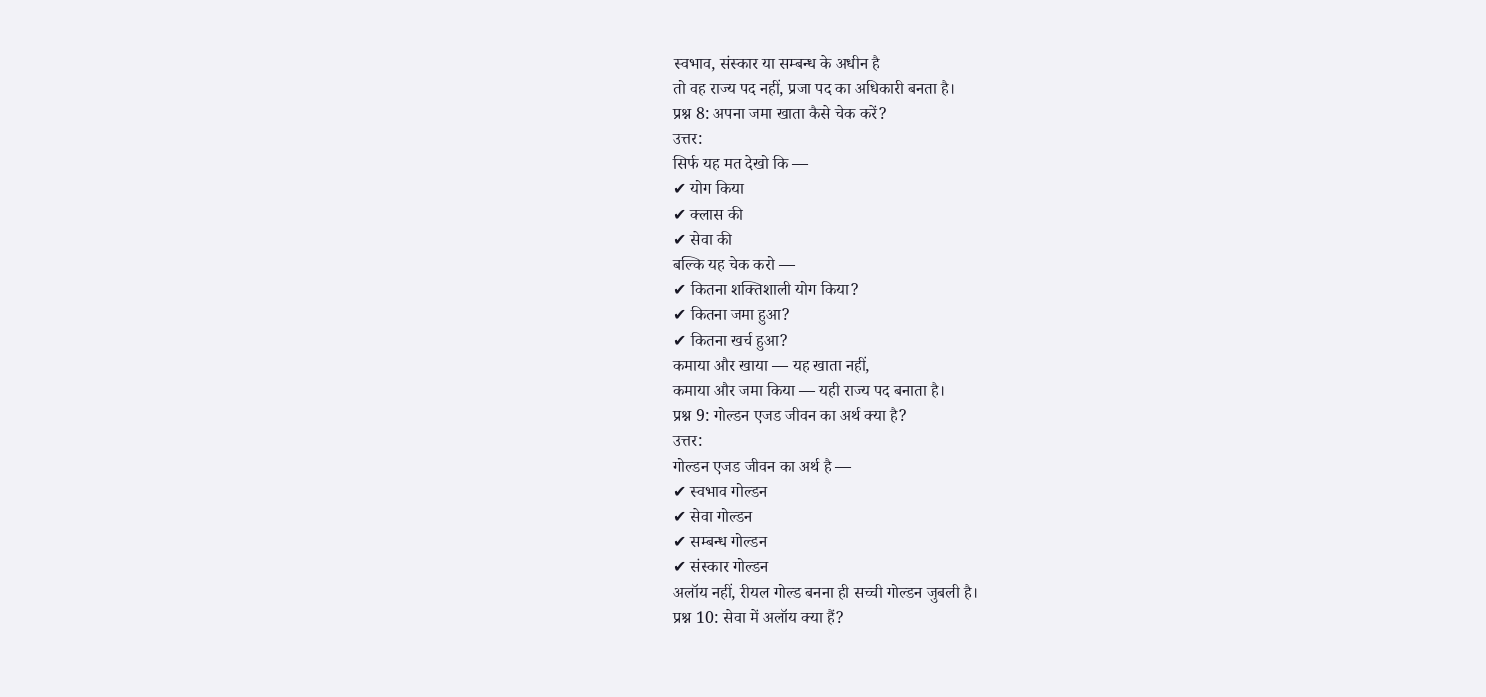स्वभाव, संस्कार या सम्बन्ध के अधीन है
तो वह राज्य पद नहीं, प्रजा पद का अधिकारी बनता है।
प्रश्न 8: अपना जमा खाता कैसे चेक करें?
उत्तर:
सिर्फ यह मत देखो कि —
✔ योग किया
✔ क्लास की
✔ सेवा की
बल्कि यह चेक करो —
✔ कितना शक्तिशाली योग किया?
✔ कितना जमा हुआ?
✔ कितना खर्च हुआ?
कमाया और खाया — यह खाता नहीं,
कमाया और जमा किया — यही राज्य पद बनाता है।
प्रश्न 9: गोल्डन एजड जीवन का अर्थ क्या है?
उत्तर:
गोल्डन एजड जीवन का अर्थ है —
✔ स्वभाव गोल्डन
✔ सेवा गोल्डन
✔ सम्बन्ध गोल्डन
✔ संस्कार गोल्डन
अलॉय नहीं, रीयल गोल्ड बनना ही सच्ची गोल्डन जुबली है।
प्रश्न 10: सेवा में अलॉय क्या हैं?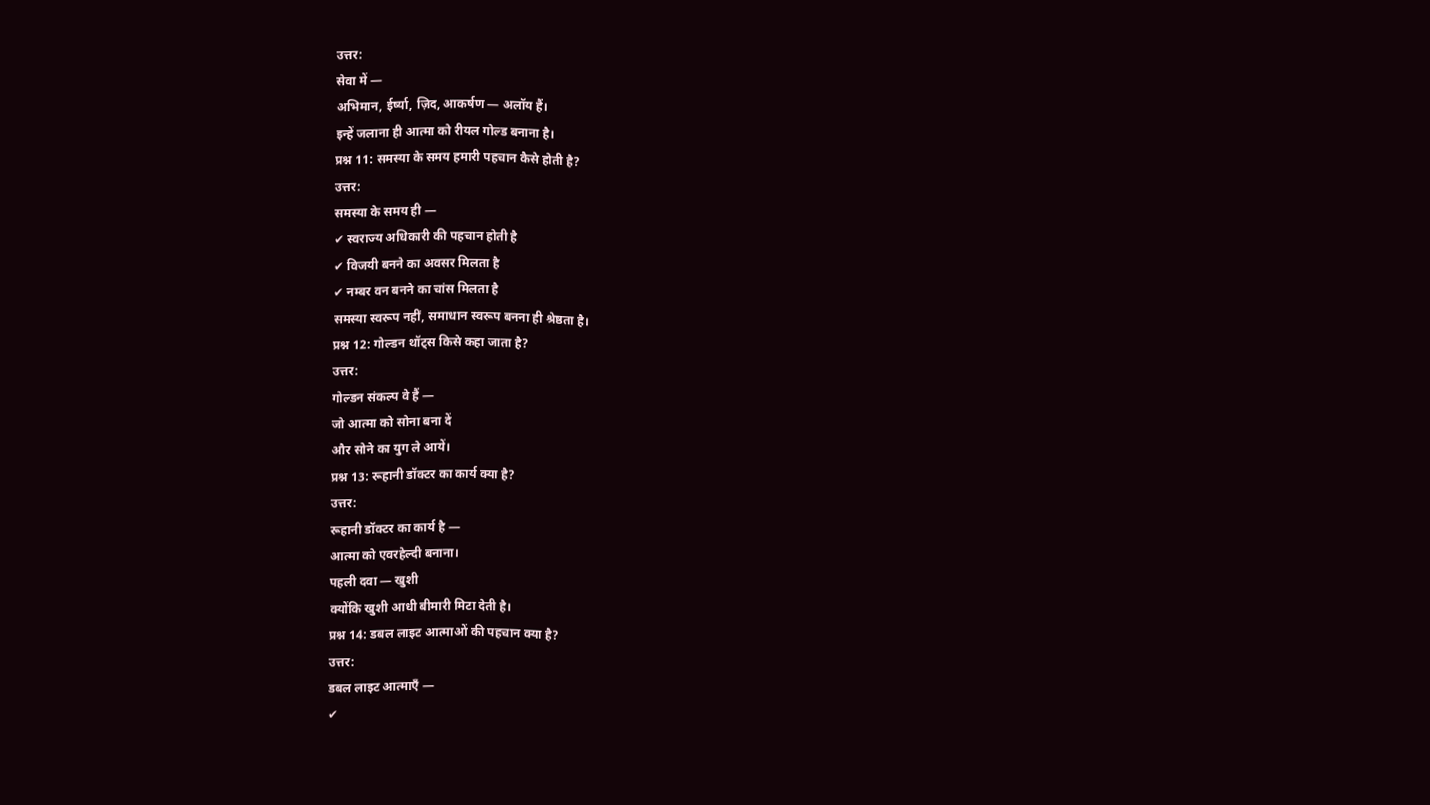उत्तर:
सेवा में —
अभिमान, ईर्ष्या, ज़िद, आकर्षण — अलॉय हैं।
इन्हें जलाना ही आत्मा को रीयल गोल्ड बनाना है।
प्रश्न 11: समस्या के समय हमारी पहचान कैसे होती है?
उत्तर:
समस्या के समय ही —
✔ स्वराज्य अधिकारी की पहचान होती है
✔ विजयी बनने का अवसर मिलता है
✔ नम्बर वन बनने का चांस मिलता है
समस्या स्वरूप नहीं, समाधान स्वरूप बनना ही श्रेष्ठता है।
प्रश्न 12: गोल्डन थॉट्स किसे कहा जाता है?
उत्तर:
गोल्डन संकल्प वे हैं —
जो आत्मा को सोना बना दें
और सोने का युग ले आयें।
प्रश्न 13: रूहानी डॉक्टर का कार्य क्या है?
उत्तर:
रूहानी डॉक्टर का कार्य है —
आत्मा को एवरहेल्दी बनाना।
पहली दवा — खुशी
क्योंकि खुशी आधी बीमारी मिटा देती है।
प्रश्न 14: डबल लाइट आत्माओं की पहचान क्या है?
उत्तर:
डबल लाइट आत्माएँ —
✔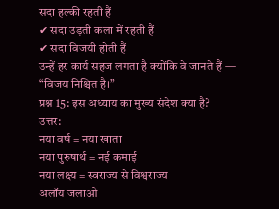सदा हल्की रहती हैं
✔ सदा उड़ती कला में रहती हैं
✔ सदा विजयी होती हैं
उन्हें हर कार्य सहज लगता है क्योंकि वे जानते हैं —
“विजय निश्चित है।”
प्रश्न 15: इस अध्याय का मुख्य संदेश क्या है?
उत्तर:
नया वर्ष = नया खाता
नया पुरुषार्थ = नई कमाई
नया लक्ष्य = स्वराज्य से विश्वराज्य
अलॉय जलाओ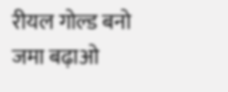रीयल गोल्ड बनो
जमा बढ़ाओ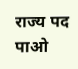राज्य पद पाओ